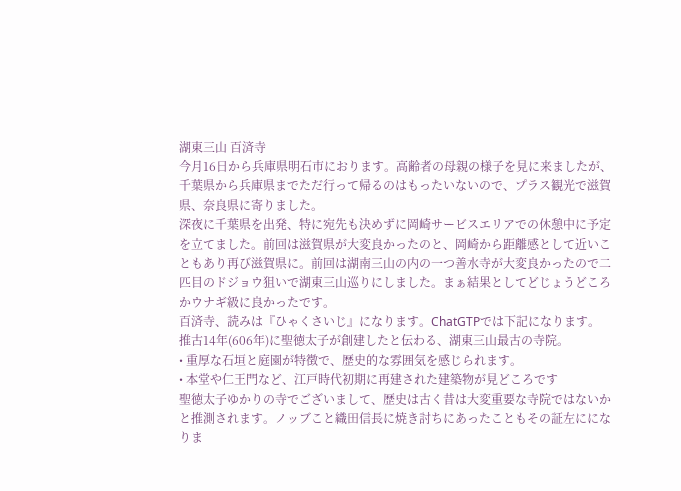湖東三山 百済寺
今月16日から兵庫県明石市におります。高齢者の母親の様子を見に来ましたが、千葉県から兵庫県までただ行って帰るのはもったいないので、プラス観光で滋賀県、奈良県に寄りました。
深夜に千葉県を出発、特に宛先も決めずに岡崎サービスエリアでの休憩中に予定を立てました。前回は滋賀県が大変良かったのと、岡崎から距離感として近いこともあり再び滋賀県に。前回は湖南三山の内の一つ善水寺が大変良かったので二匹目のドジョウ狙いで湖東三山巡りにしました。まぁ結果としてどじょうどころかウナギ級に良かったです。
百済寺、読みは『ひゃくさいじ』になります。ChatGTPでは下記になります。
推古14年(606年)に聖徳太子が創建したと伝わる、湖東三山最古の寺院。
• 重厚な石垣と庭園が特徴で、歴史的な雰囲気を感じられます。
• 本堂や仁王門など、江戸時代初期に再建された建築物が見どころです
聖徳太子ゆかりの寺でございまして、歴史は古く昔は大変重要な寺院ではないかと推測されます。ノッブこと織田信長に焼き討ちにあったこともその証左にになりま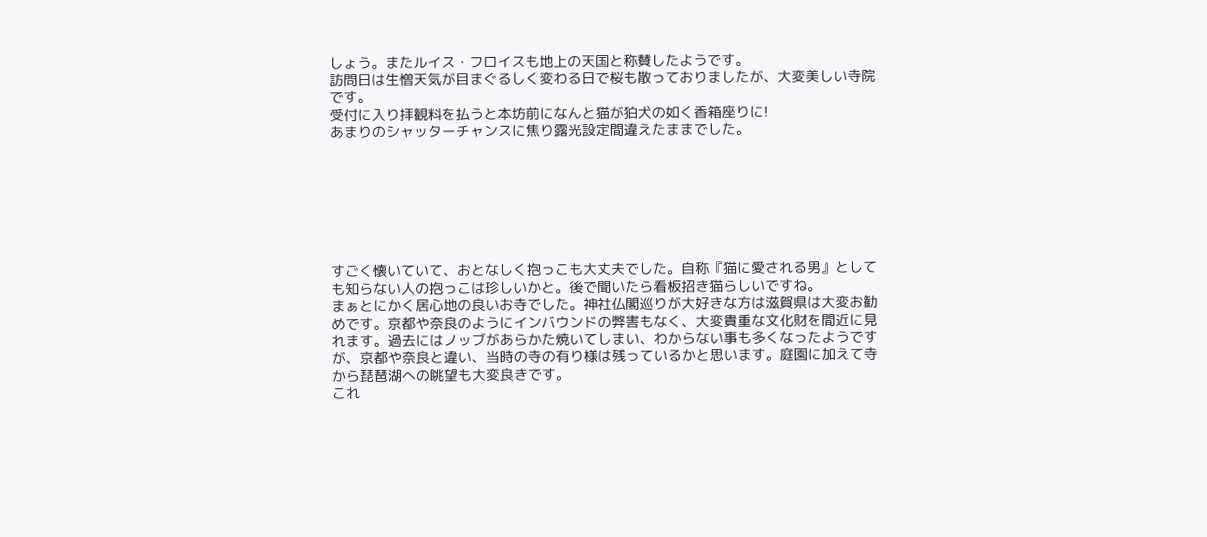しょう。またルイス・フロイスも地上の天国と称賛したようです。
訪問日は生憎天気が目まぐるしく変わる日で桜も散っておりましたが、大変美しい寺院です。
受付に入り拝観料を払うと本坊前になんと猫が狛犬の如く香箱座りに!
あまりのシャッターチャンスに焦り露光設定間違えたままでした。







すごく懐いていて、おとなしく抱っこも大丈夫でした。自称『猫に愛される男』としても知らない人の抱っこは珍しいかと。後で聞いたら看板招き猫らしいですね。
まぁとにかく居心地の良いお寺でした。神社仏閣巡りが大好きな方は滋賀県は大変お勧めです。京都や奈良のようにインバウンドの弊害もなく、大変貴重な文化財を間近に見れます。過去にはノッブがあらかた焼いてしまい、わからない事も多くなったようですが、京都や奈良と違い、当時の寺の有り様は残っているかと思います。庭園に加えて寺から琵琶湖への眺望も大変良きです。
これ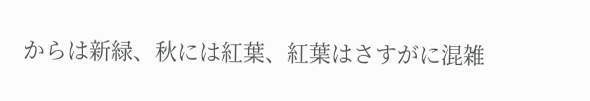からは新緑、秋には紅葉、紅葉はさすがに混雑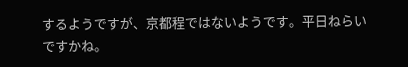するようですが、京都程ではないようです。平日ねらいですかね。